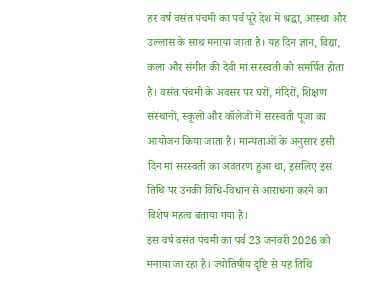हर वर्ष वसंत पंचमी का पर्व पूरे देश में श्रद्धा, आस्था और उल्लास के साथ मनाया जाता है। यह दिन ज्ञान, विद्या, कला और संगीत की देवी मां सरस्वती को समर्पित होता है। वसंत पंचमी के अवसर पर घरों, मंदिरों, शिक्षण संस्थानों, स्कूलों और कॉलेजों में सरस्वती पूजा का आयोजन किया जाता है। मान्यताओं के अनुसार इसी दिन मां सरस्वती का अवतरण हुआ था, इसलिए इस तिथि पर उनकी विधि-विधान से आराधना करने का विशेष महत्व बताया गया है।
इस वर्ष वसंत पंचमी का पर्व 23 जनवरी 2026 को मनाया जा रहा है। ज्योतिषीय दृष्टि से यह तिथि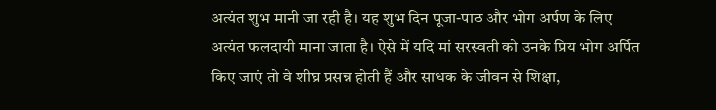अत्यंत शुभ मानी जा रही है। यह शुभ दिन पूजा-पाठ और भोग अर्पण के लिए अत्यंत फलदायी माना जाता है। ऐसे में यदि मां सरस्वती को उनके प्रिय भोग अर्पित किए जाएं तो वे शीघ्र प्रसन्न होती हैं और साधक के जीवन से शिक्षा,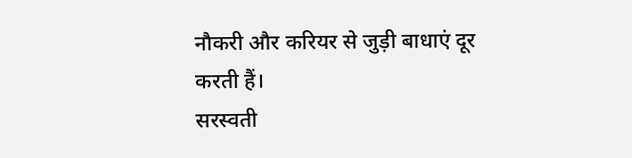नौकरी और करियर से जुड़ी बाधाएं दूर करती हैं।
सरस्वती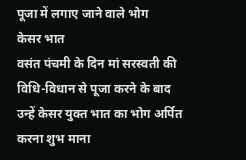पूजा में लगाए जाने वाले भोग
केसर भात
वसंत पंचमी के दिन मां सरस्वती की विधि-विधान से पूजा करने के बाद उन्हें केसर युक्त भात का भोग अर्पित करना शुभ माना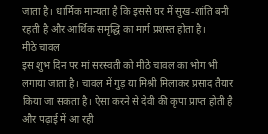जाता है। धार्मिक मान्यता है कि इससे घर में सुख-शांति बनी रहती है और आर्थिक समृद्धि का मार्ग प्रशस्त होता है।
मीठे चावल
इस शुभ दिन पर मां सरस्वती को मीठे चावल का भोग भी लगाया जाता है। चावल में गुड़ या मिश्री मिलाकर प्रसाद तैयार किया जा सकता है। ऐसा करने से देवी की कृपा प्राप्त होती है और पढ़ाई में आ रही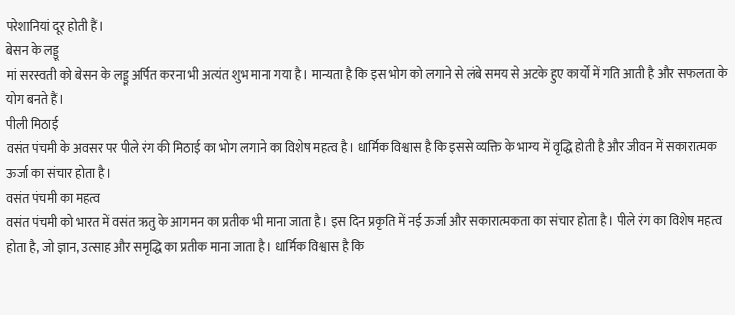परेशानियां दूर होती हैं।
बेसन के लड्डू
मां सरस्वती को बेसन के लड्डू अर्पित करना भी अत्यंत शुभ माना गया है। मान्यता है कि इस भोग को लगाने से लंबे समय से अटके हुए कार्यों में गति आती है और सफलता के योग बनते हैं।
पीली मिठाई
वसंत पंचमी के अवसर पर पीले रंग की मिठाई का भोग लगाने का विशेष महत्व है। धार्मिक विश्वास है कि इससे व्यक्ति के भाग्य में वृद्धि होती है और जीवन में सकारात्मक ऊर्जा का संचार होता है।
वसंत पंचमी का महत्व
वसंत पंचमी को भारत में वसंत ऋतु के आगमन का प्रतीक भी माना जाता है। इस दिन प्रकृति में नई ऊर्जा और सकारात्मकता का संचार होता है। पीले रंग का विशेष महत्व होता है, जो ज्ञान, उत्साह और समृद्धि का प्रतीक माना जाता है। धार्मिक विश्वास है कि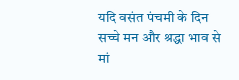यदि वसंत पंचमी के दिन सच्चे मन और श्रद्धा भाव से मां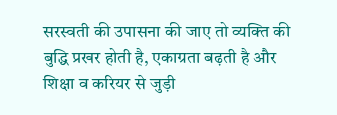सरस्वती की उपासना की जाए तो व्यक्ति की बुद्धि प्रखर होती है, एकाग्रता बढ़ती है और शिक्षा व करियर से जुड़ी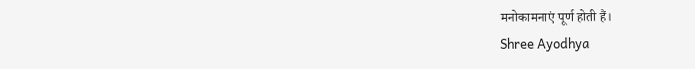मनोकामनाएं पूर्ण होती हैं।
Shree Ayodhya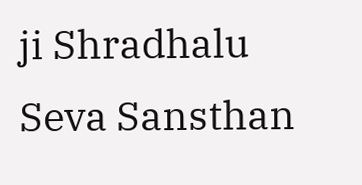ji Shradhalu Seva Sansthan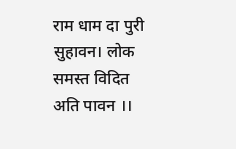राम धाम दा पुरी सुहावन। लोक समस्त विदित अति पावन ।।